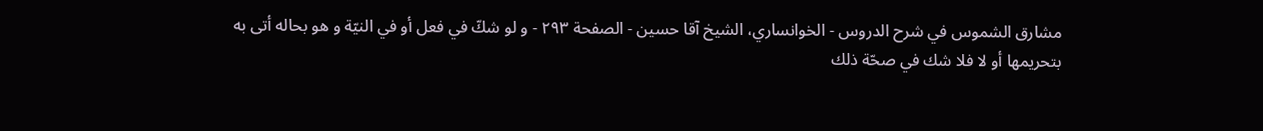مشارق الشموس في شرح الدروس - الخوانساري، الشيخ آقا حسين - الصفحة ٢٩٣ - و لو شكّ في فعل أو في النيّة و هو بحاله أتى به
بتحريمها أو لا فلا شك في صحّة ذلك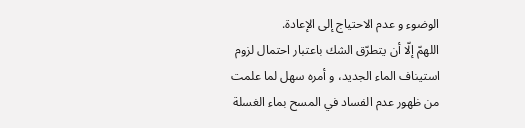الوضوء و عدم الاحتياج إلى الإعادة.
اللهمّ إلّا أن يتطرّق الشك باعتبار احتمال لزوم استيناف الماء الجديد، و أمره سهل لما علمت من ظهور عدم الفساد في المسح بماء الغسلة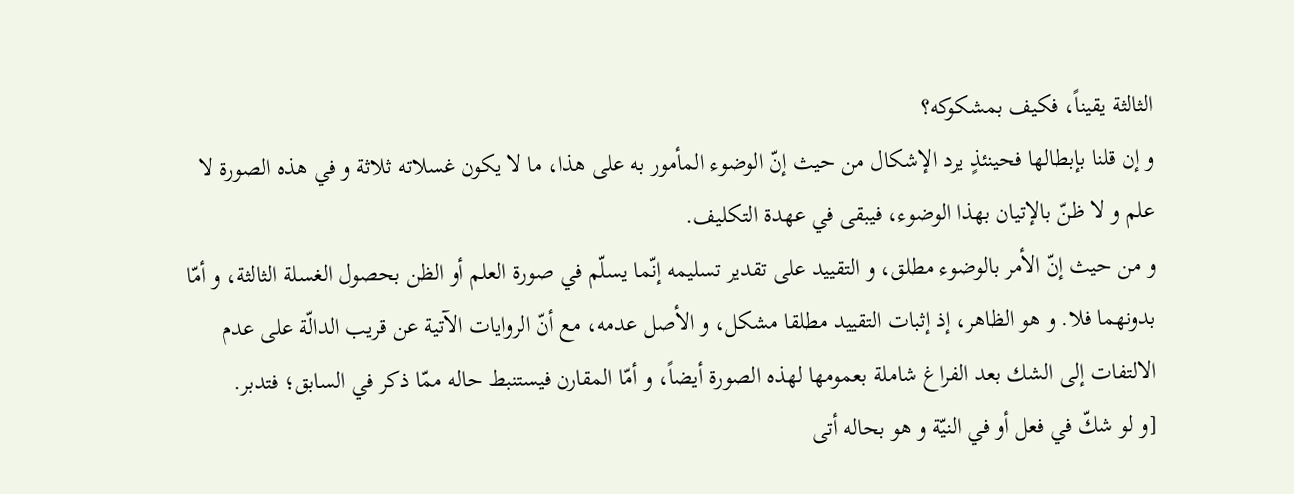الثالثة يقيناً، فكيف بمشكوكه؟
و إن قلنا بإبطالها فحينئذٍ يرد الإشكال من حيث إنّ الوضوء المأمور به على هذا، ما لا يكون غسلاته ثلاثة و في هذه الصورة لا علم و لا ظنّ بالإتيان بهذا الوضوء، فيبقى في عهدة التكليف.
و من حيث إنّ الأمر بالوضوء مطلق، و التقييد على تقدير تسليمه إنّما يسلّم في صورة العلم أو الظن بحصول الغسلة الثالثة، و أمّا بدونهما فلا. و هو الظاهر، إذ إثبات التقييد مطلقا مشكل، و الأصل عدمه، مع أنّ الروايات الآتية عن قريب الدالّة على عدم الالتفات إلى الشك بعد الفراغ شاملة بعمومها لهذه الصورة أيضاً، و أمّا المقارن فيستنبط حاله ممّا ذكر في السابق؛ فتدبر.
[و لو شكّ في فعل أو في النيّة و هو بحاله أتى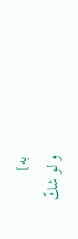به]
و لو شكّ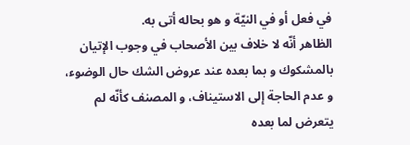في فعل أو في النيّة و هو بحاله أتى به.
الظاهر أنّه لا خلاف بين الأصحاب في وجوب الإتيان بالمشكوك و بما بعده عند عروض الشك حال الوضوء، و عدم الحاجة إلى الاستيناف، و المصنف كأنّه لم يتعرض لما بعده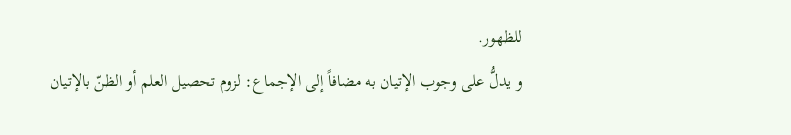للظهور.
و يدلُّ على وجوب الإتيان به مضافاً إلى الإجماع: لزوم تحصيل العلم أو الظنّ بالإتيان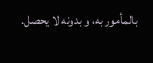بالمأمور به، و بدونه لا يحصل.